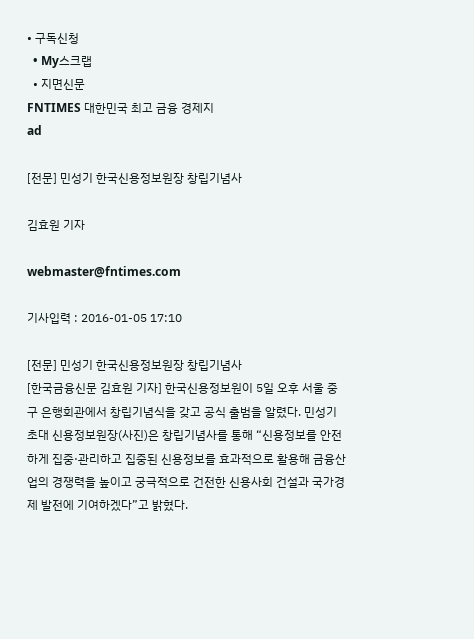• 구독신청
  • My스크랩
  • 지면신문
FNTIMES 대한민국 최고 금융 경제지
ad

[전문] 민성기 한국신용정보원장 창립기념사

김효원 기자

webmaster@fntimes.com

기사입력 : 2016-01-05 17:10

[전문] 민성기 한국신용정보원장 창립기념사
[한국금융신문 김효원 기자] 한국신용정보원이 5일 오후 서울 중구 은행회관에서 창립기념식을 갖고 공식 출범을 알렸다. 민성기 초대 신용정보원장(사진)은 창립기념사를 통해 “신용정보를 안전하게 집중·관리하고 집중된 신용정보를 효과적으로 활용해 금융산업의 경쟁력을 높이고 궁극적으로 건전한 신용사회 건설과 국가경제 발전에 기여하겠다”고 밝혔다.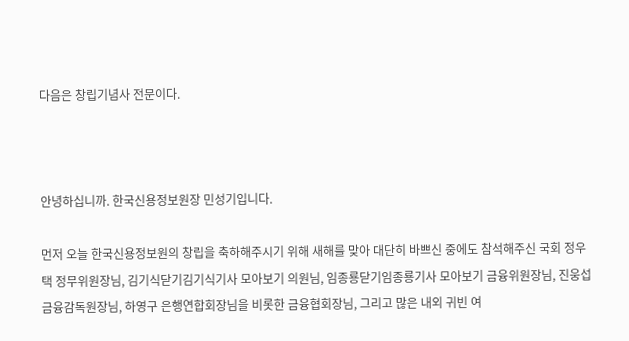다음은 창립기념사 전문이다.



안녕하십니까. 한국신용정보원장 민성기입니다.

먼저 오늘 한국신용정보원의 창립을 축하해주시기 위해 새해를 맞아 대단히 바쁘신 중에도 참석해주신 국회 정우택 정무위원장님, 김기식닫기김기식기사 모아보기 의원님, 임종룡닫기임종룡기사 모아보기 금융위원장님, 진웅섭 금융감독원장님, 하영구 은행연합회장님을 비롯한 금융협회장님, 그리고 많은 내외 귀빈 여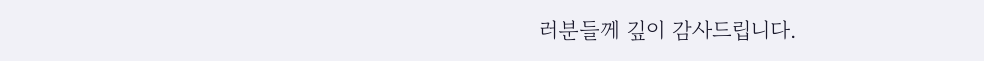러분들께 깊이 감사드립니다.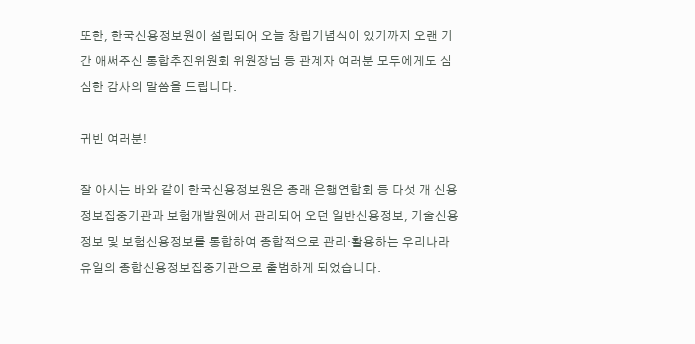또한, 한국신용정보원이 설립되어 오늘 창립기념식이 있기까지 오랜 기간 애써주신 통합추진위원회 위원장님 등 관계자 여러분 모두에게도 심심한 감사의 말씀을 드립니다.

귀빈 여러분!

잘 아시는 바와 같이 한국신용정보원은 종래 은행연합회 등 다섯 개 신용정보집중기관과 보험개발원에서 관리되어 오던 일반신용정보, 기술신용정보 및 보험신용정보를 통합하여 종합적으로 관리·활용하는 우리나라 유일의 종합신용정보집중기관으로 출범하게 되었습니다.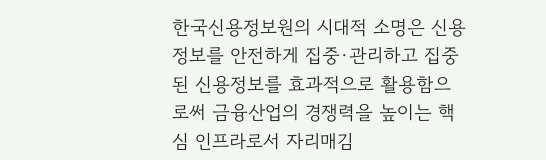한국신용정보원의 시대적 소명은 신용정보를 안전하게 집중·관리하고 집중된 신용정보를 효과적으로 활용함으로써 금융산업의 경쟁력을 높이는 핵심 인프라로서 자리매김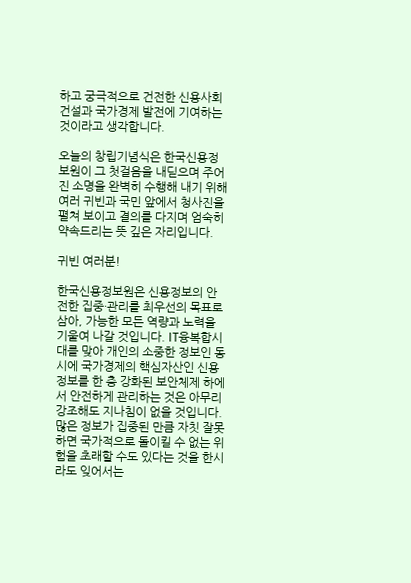하고 궁극적으로 건전한 신용사회 건설과 국가경제 발전에 기여하는 것이라고 생각합니다.

오늘의 창립기념식은 한국신용정보원이 그 첫걸음을 내딛으며 주어진 소명을 완벽히 수행해 내기 위해 여러 귀빈과 국민 앞에서 청사진을 펼쳐 보이고 결의를 다지며 엄숙히 약속드리는 뜻 깊은 자리입니다.

귀빈 여러분!

한국신용정보원은 신용정보의 안전한 집중·관리를 최우선의 목표로 삼아, 가능한 모든 역량과 노력을 기울여 나갈 것입니다. IT융복합시대를 맞아 개인의 소중한 정보인 동시에 국가경제의 핵심자산인 신용정보를 한 층 강화된 보안체제 하에서 안전하게 관리하는 것은 아무리 강조해도 지나침이 없을 것입니다. 많은 정보가 집중된 만큼 자칫 잘못하면 국가적으로 돌이킬 수 없는 위험을 초래할 수도 있다는 것을 한시라도 잊어서는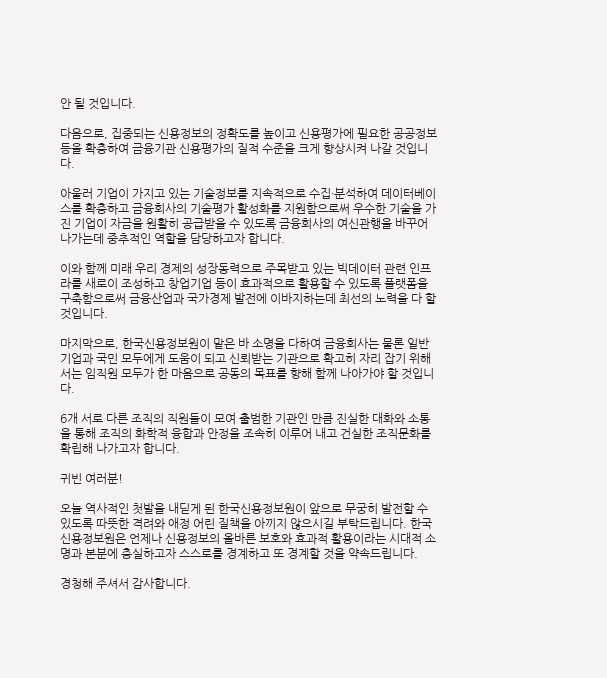안 될 것입니다.

다음으로, 집중되는 신용정보의 정확도를 높이고 신용평가에 필요한 공공정보 등을 확충하여 금융기관 신용평가의 질적 수준을 크게 향상시켜 나갈 것입니다.

아울러 기업이 가지고 있는 기술정보를 지속적으로 수집·분석하여 데이터베이스를 확충하고 금융회사의 기술평가 활성화를 지원함으로써 우수한 기술을 가진 기업이 자금을 원활히 공급받을 수 있도록 금융회사의 여신관행을 바꾸어 나가는데 중추적인 역할을 담당하고자 합니다.

이와 함께 미래 우리 경제의 성장동력으로 주목받고 있는 빅데이터 관련 인프라를 새로이 조성하고 창업기업 등이 효과적으로 활용할 수 있도록 플랫폼을 구축함으로써 금융산업과 국가경제 발전에 이바지하는데 최선의 노력을 다 할 것입니다.

마지막으로, 한국신용정보원이 맡은 바 소명을 다하여 금융회사는 물론 일반 기업과 국민 모두에게 도움이 되고 신뢰받는 기관으로 확고히 자리 잡기 위해서는 임직원 모두가 한 마음으로 공동의 목표를 향해 함께 나아가야 할 것입니다.

6개 서로 다른 조직의 직원들이 모여 출범한 기관인 만큼 진실한 대화와 소통을 통해 조직의 화학적 융합과 안정을 조속히 이루어 내고 건실한 조직문화를 확립해 나가고자 합니다.

귀빈 여러분!

오늘 역사적인 첫발을 내딛게 된 한국신용정보원이 앞으로 무궁히 발전할 수 있도록 따뜻한 격려와 애정 어린 질책을 아끼지 않으시길 부탁드립니다. 한국신용정보원은 언제나 신용정보의 올바른 보호와 효과적 활용이라는 시대적 소명과 본분에 충실하고자 스스로를 경계하고 또 경계할 것을 약속드립니다.

경청해 주셔서 감사합니다.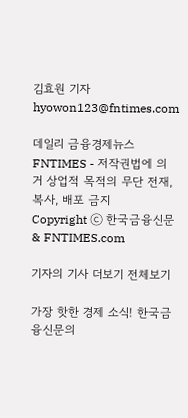김효원 기자 hyowon123@fntimes.com

데일리 금융경제뉴스 FNTIMES - 저작권법에 의거 상업적 목적의 무단 전재, 복사, 배포 금지
Copyright ⓒ 한국금융신문 & FNTIMES.com

기자의 기사 더보기 전체보기

가장 핫한 경제 소식! 한국금융신문의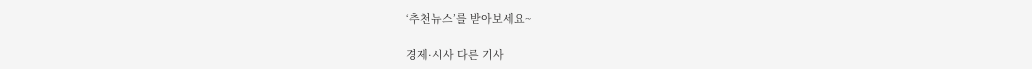‘추천뉴스’를 받아보세요~

경제·시사 다른 기사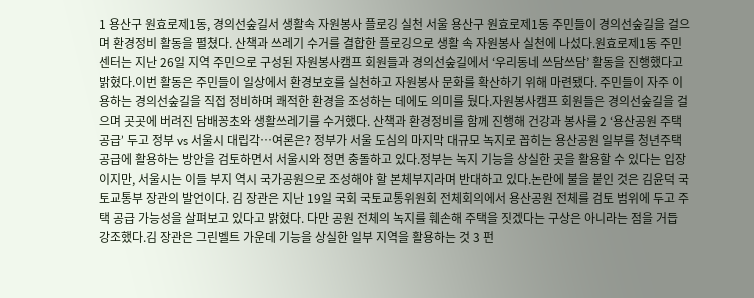1 용산구 원효로제1동, 경의선숲길서 생활속 자원봉사 플로깅 실천 서울 용산구 원효로제1동 주민들이 경의선숲길을 걸으며 환경정비 활동을 펼쳤다. 산책과 쓰레기 수거를 결합한 플로깅으로 생활 속 자원봉사 실천에 나섰다.원효로제1동 주민센터는 지난 26일 지역 주민으로 구성된 자원봉사캠프 회원들과 경의선숲길에서 ‘우리동네 쓰담쓰담’ 활동을 진행했다고 밝혔다.이번 활동은 주민들이 일상에서 환경보호를 실천하고 자원봉사 문화를 확산하기 위해 마련됐다. 주민들이 자주 이용하는 경의선숲길을 직접 정비하며 쾌적한 환경을 조성하는 데에도 의미를 뒀다.자원봉사캠프 회원들은 경의선숲길을 걸으며 곳곳에 버려진 담배꽁초와 생활쓰레기를 수거했다. 산책과 환경정비를 함께 진행해 건강과 봉사를 2 ‘용산공원 주택 공급ʼ 두고 정부 vs 서울시 대립각…여론은? 정부가 서울 도심의 마지막 대규모 녹지로 꼽히는 용산공원 일부를 청년주택 공급에 활용하는 방안을 검토하면서 서울시와 정면 충돌하고 있다.정부는 녹지 기능을 상실한 곳을 활용할 수 있다는 입장이지만, 서울시는 이들 부지 역시 국가공원으로 조성해야 할 본체부지라며 반대하고 있다.논란에 불을 붙인 것은 김윤덕 국토교통부 장관의 발언이다. 김 장관은 지난 19일 국회 국토교통위원회 전체회의에서 용산공원 전체를 검토 범위에 두고 주택 공급 가능성을 살펴보고 있다고 밝혔다. 다만 공원 전체의 녹지를 훼손해 주택을 짓겠다는 구상은 아니라는 점을 거듭 강조했다.김 장관은 그린벨트 가운데 기능을 상실한 일부 지역을 활용하는 것 3 펀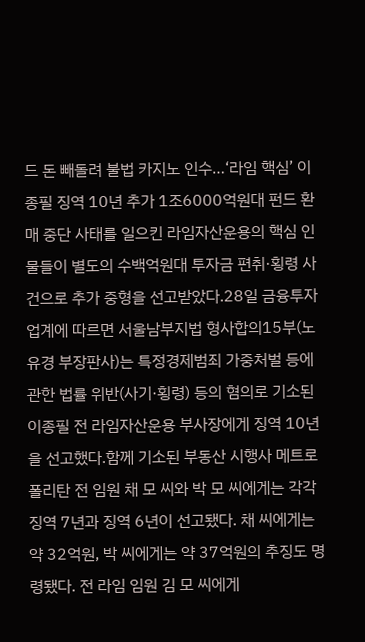드 돈 빼돌려 불법 카지노 인수…‘라임 핵심’ 이종필 징역 10년 추가 1조6000억원대 펀드 환매 중단 사태를 일으킨 라임자산운용의 핵심 인물들이 별도의 수백억원대 투자금 편취·횡령 사건으로 추가 중형을 선고받았다.28일 금융투자업계에 따르면 서울남부지법 형사합의15부(노유경 부장판사)는 특정경제범죄 가중처벌 등에 관한 법률 위반(사기·횡령) 등의 혐의로 기소된 이종필 전 라임자산운용 부사장에게 징역 10년을 선고했다.함께 기소된 부동산 시행사 메트로폴리탄 전 임원 채 모 씨와 박 모 씨에게는 각각 징역 7년과 징역 6년이 선고됐다. 채 씨에게는 약 32억원, 박 씨에게는 약 37억원의 추징도 명령됐다. 전 라임 임원 김 모 씨에게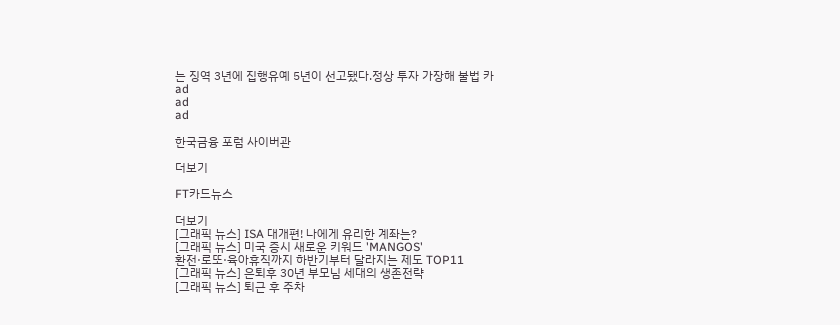는 징역 3년에 집행유예 5년이 선고됐다.정상 투자 가장해 불법 카
ad
ad
ad

한국금융 포럼 사이버관

더보기

FT카드뉴스

더보기
[그래픽 뉴스] ISA 대개편! 나에게 유리한 계좌는?
[그래픽 뉴스] 미국 증시 새로운 키워드 'MANGOS'
환전·로또·육아휴직까지 하반기부터 달라지는 제도 TOP11
[그래픽 뉴스] 은퇴후 30년 부모님 세대의 생존전략
[그래픽 뉴스] 퇴근 후 주차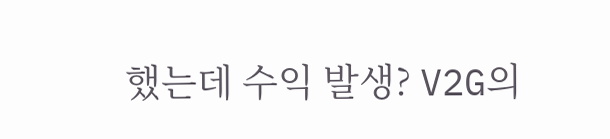했는데 수익 발생? V2G의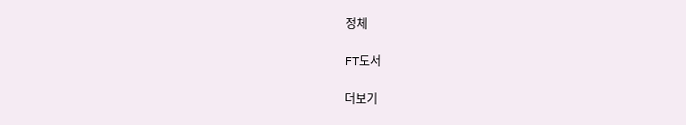정체

FT도서

더보기